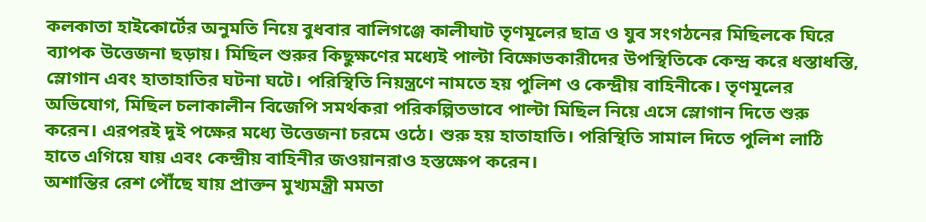কলকাতা হাইকোর্টের অনুমতি নিয়ে বুধবার বালিগঞ্জে কালীঘাট তৃণমূলের ছাত্র ও যুব সংগঠনের মিছিলকে ঘিরে ব্যাপক উত্তেজনা ছড়ায়। মিছিল শুরুর কিছুক্ষণের মধ্যেই পাল্টা বিক্ষোভকারীদের উপস্থিতিকে কেন্দ্র করে ধস্তাধস্তি, স্লোগান এবং হাতাহাতির ঘটনা ঘটে। পরিস্থিতি নিয়ন্ত্রণে নামতে হয় পুলিশ ও কেন্দ্রীয় বাহিনীকে। তৃণমূলের অভিযোগ, মিছিল চলাকালীন বিজেপি সমর্থকরা পরিকল্পিতভাবে পাল্টা মিছিল নিয়ে এসে স্লোগান দিতে শুরু করেন। এরপরই দুই পক্ষের মধ্যে উত্তেজনা চরমে ওঠে। শুরু হয় হাতাহাতি। পরিস্থিতি সামাল দিতে পুলিশ লাঠি হাতে এগিয়ে যায় এবং কেন্দ্রীয় বাহিনীর জওয়ানরাও হস্তক্ষেপ করেন।
অশান্তির রেশ পৌঁছে যায় প্রাক্তন মুখ্যমন্ত্রী মমতা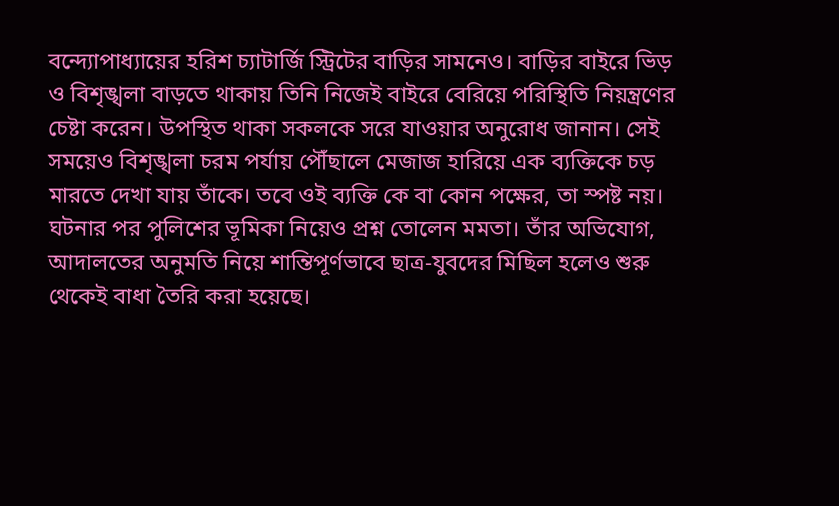বন্দ্যোপাধ্যায়ের হরিশ চ্যাটার্জি স্ট্রিটের বাড়ির সামনেও। বাড়ির বাইরে ভিড় ও বিশৃঙ্খলা বাড়তে থাকায় তিনি নিজেই বাইরে বেরিয়ে পরিস্থিতি নিয়ন্ত্রণের চেষ্টা করেন। উপস্থিত থাকা সকলকে সরে যাওয়ার অনুরোধ জানান। সেই সময়েও বিশৃঙ্খলা চরম পর্যায় পৌঁছালে মেজাজ হারিয়ে এক ব্যক্তিকে চড় মারতে দেখা যায় তাঁকে। তবে ওই ব্যক্তি কে বা কোন পক্ষের, তা স্পষ্ট নয়। ঘটনার পর পুলিশের ভূমিকা নিয়েও প্রশ্ন তোলেন মমতা। তাঁর অভিযোগ, আদালতের অনুমতি নিয়ে শান্তিপূর্ণভাবে ছাত্র-যুবদের মিছিল হলেও শুরু থেকেই বাধা তৈরি করা হয়েছে।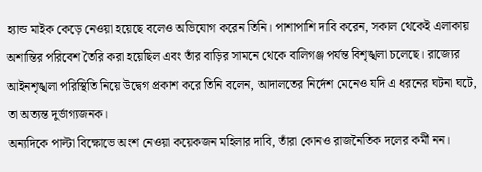হ্যান্ড মাইক কেড়ে নেওয়া হয়েছে বলেও অভিযোগ করেন তিনি। পাশাপাশি দাবি করেন, সকাল থেকেই এলাকায় অশান্তির পরিবেশ তৈরি করা হয়েছিল এবং তাঁর বাড়ির সামনে থেকে বালিগঞ্জ পর্যন্ত বিশৃঙ্খলা চলেছে। রাজ্যের আইনশৃঙ্খলা পরিস্থিতি নিয়ে উদ্বেগ প্রকাশ করে তিনি বলেন, আদালতের নির্দেশ মেনেও যদি এ ধরনের ঘটনা ঘটে, তা অত্যন্ত দুর্ভাগ্যজনক।
অন্যদিকে পাল্টা বিক্ষোভে অংশ নেওয়া কয়েকজন মহিলার দাবি, তাঁরা কোনও রাজনৈতিক দলের কর্মী নন।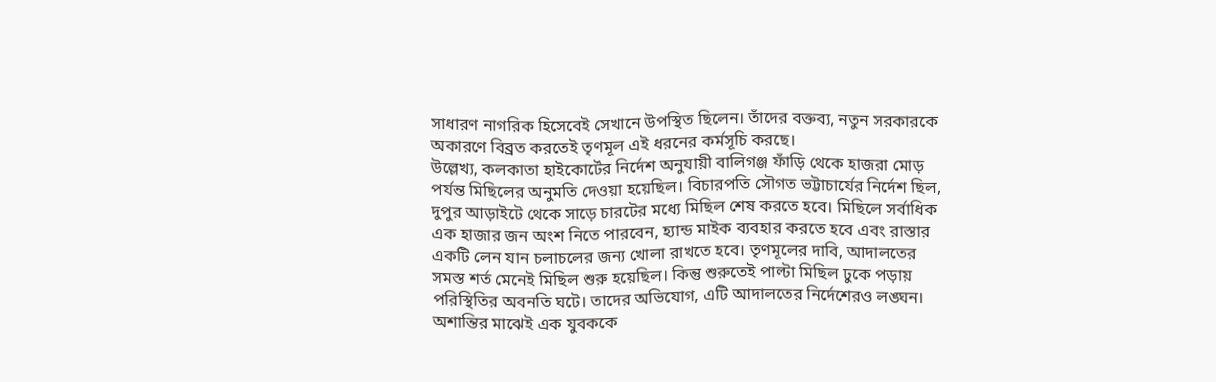সাধারণ নাগরিক হিসেবেই সেখানে উপস্থিত ছিলেন। তাঁদের বক্তব্য, নতুন সরকারকে অকারণে বিব্রত করতেই তৃণমূল এই ধরনের কর্মসূচি করছে।
উল্লেখ্য, কলকাতা হাইকোর্টের নির্দেশ অনুযায়ী বালিগঞ্জ ফাঁড়ি থেকে হাজরা মোড় পর্যন্ত মিছিলের অনুমতি দেওয়া হয়েছিল। বিচারপতি সৌগত ভট্টাচার্যের নির্দেশ ছিল, দুপুর আড়াইটে থেকে সাড়ে চারটের মধ্যে মিছিল শেষ করতে হবে। মিছিলে সর্বাধিক এক হাজার জন অংশ নিতে পারবেন, হ্যান্ড মাইক ব্যবহার করতে হবে এবং রাস্তার একটি লেন যান চলাচলের জন্য খোলা রাখতে হবে। তৃণমূলের দাবি, আদালতের সমস্ত শর্ত মেনেই মিছিল শুরু হয়েছিল। কিন্তু শুরুতেই পাল্টা মিছিল ঢুকে পড়ায় পরিস্থিতির অবনতি ঘটে। তাদের অভিযোগ, এটি আদালতের নির্দেশেরও লঙ্ঘন।
অশান্তির মাঝেই এক যুবককে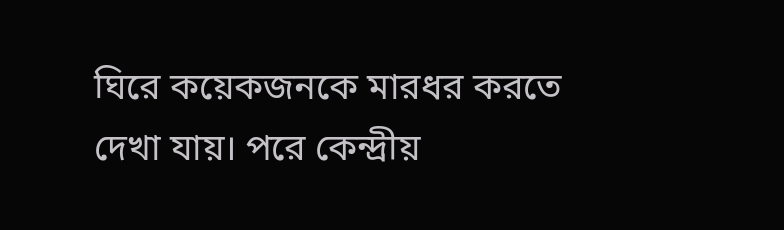ঘিরে কয়েকজনকে মারধর করতে দেখা যায়। পরে কেন্দ্রীয়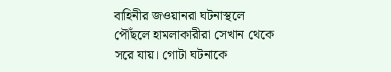বাহিনীর জওয়ানরা ঘটনাস্থলে পৌঁছলে হামলাকারীরা সেখান থেকে সরে যায়। গোটা ঘটনাকে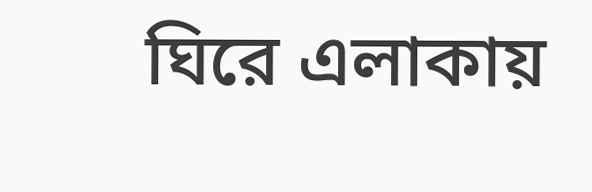ঘিরে এলাকায়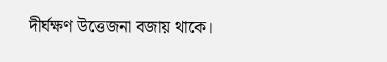দীর্ঘক্ষণ উত্তেজনা বজায় থাকে।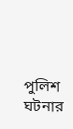পুলিশ ঘটনার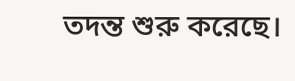তদন্ত শুরু করেছে।